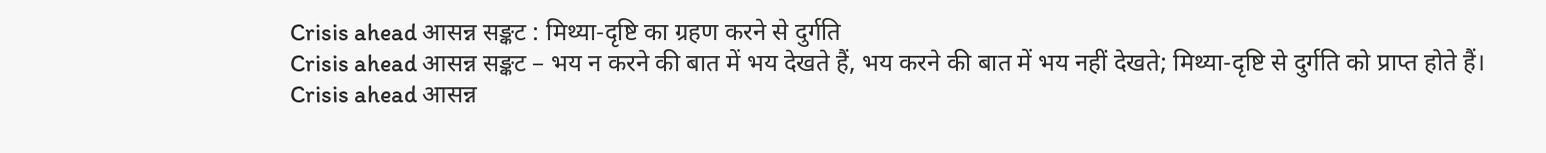Crisis ahead आसन्न सङ्कट : मिथ्या-दृष्टि का ग्रहण करने से दुर्गति
Crisis ahead आसन्न सङ्कट – भय न करने की बात में भय देखते हैं, भय करने की बात में भय नहीं देखते; मिथ्या-दृष्टि से दुर्गति को प्राप्त होते हैं।
Crisis ahead आसन्न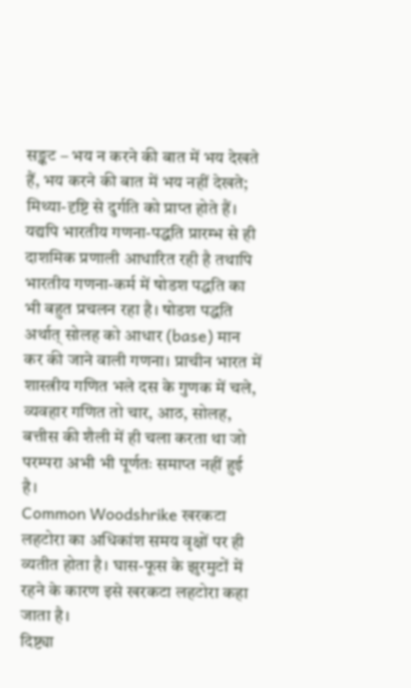सङ्कट – भय न करने की बात में भय देखते हैं, भय करने की बात में भय नहीं देखते; मिथ्या-दृष्टि से दुर्गति को प्राप्त होते हैं।
यद्यपि भारतीय गणना-पद्धति प्रारम्भ से ही दाशमिक प्रणाली आधारित रही है तथापि भारतीय गणना-कर्म में षोडश पद्धति का भी बहुत प्रचलन रहा है। षोडश पद्धति अर्थात् सोलह को आधार (base) मान कर की जाने वाली गणना। प्राचीन भारत में शास्त्रीय गणित भले दस के गुणक में चले, व्यवहार गणित तो चार, आठ, सोलह, बत्तीस की शैली में ही चला करता था जो परम्परा अभी भी पूर्णतः समाप्त नहीं हुई है।
Common Woodshrike खरकटा लहटोरा का अधिकांश समय वृक्षों पर ही व्यतीत होता है। घास-फूस के झुरमुटों में रहने के कारण इसे खरकटा लहटोरा कहा जाता है।
दिष्ट्या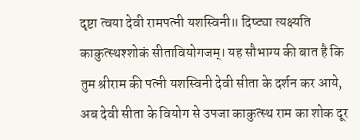दृष्टा त्वया देवी रामपत्नी यशस्विनी॥ दिष्ट्या त्यक्ष्यति काकुत्स्थश्शोकं सीतावियोगजम्। यह सौभाग्य की बात है कि तुम श्रीराम की पत्नी यशस्विनी देवी सीता के दर्शन कर आये, अब देवी सीता के वियोग से उपजा काकुत्स्थ राम का शोक दूर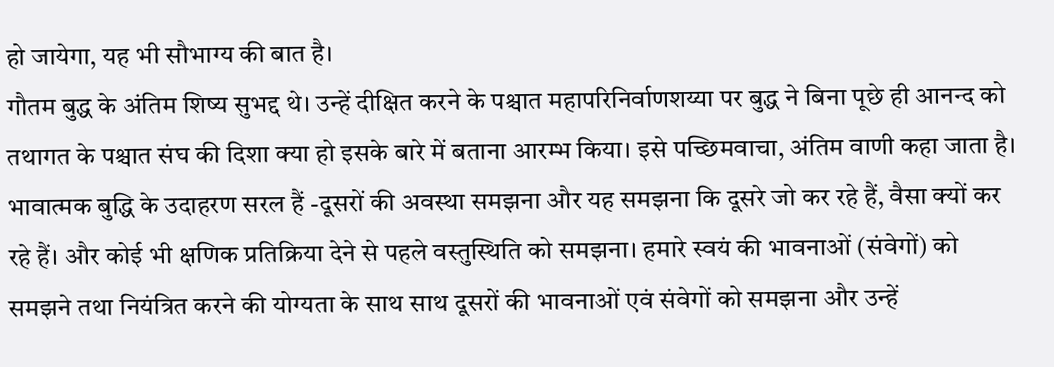हो जायेगा, यह भी सौभाग्य की बात है।
गौतम बुद्ध के अंतिम शिष्य सुभद्द थे। उन्हें दीक्षित करने के पश्चात महापरिनिर्वाणशय्या पर बुद्ध ने बिना पूछे ही आनन्द को तथागत के पश्चात संघ की दिशा क्या हो इसके बारे में बताना आरम्भ किया। इसे पच्छिमवाचा, अंतिम वाणी कहा जाता है।
भावात्मक बुद्धि के उदाहरण सरल हैं -दूसरों की अवस्था समझना और यह समझना कि दूसरे जो कर रहे हैं, वैसा क्यों कर रहे हैं। और कोई भी क्षणिक प्रतिक्रिया देने से पहले वस्तुस्थिति को समझना। हमारे स्वयं की भावनाओं (संवेगों) को समझने तथा नियंत्रित करने की योग्यता के साथ साथ दूसरों की भावनाओं एवं संवेगों को समझना और उन्हें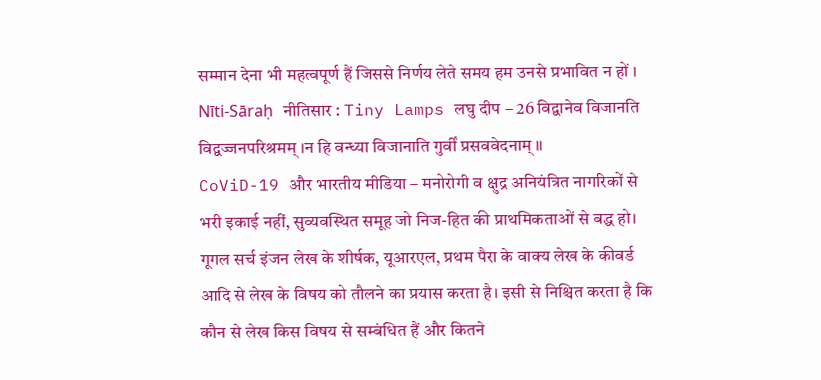सम्मान देना भी महत्वपूर्ण हैं जिससे निर्णय लेते समय हम उनसे प्रभावित न हों ।
Nīti-Sāraḥ नीतिसार : Tiny Lamps लघु दीप – 26 विद्वानेव विजानति विद्वज्जनपरिश्रमम् ।न हि वन्ध्या विजानाति गुर्वीं प्रसववेदनाम् ॥
CoViD-19 और भारतीय मीडिया – मनोरोगी व क्षुद्र अनियंत्रित नागरिकों से भरी इकाई नहीं, सुव्यवस्थित समूह जो निज-हित की प्राथमिकताओं से बद्ध हो।
गूगल सर्च इंजन लेख के शीर्षक, यूआरएल, प्रथम पैरा के वाक्य लेख के कीवर्ड आदि से लेख के विषय को तौलने का प्रयास करता है। इसी से निश्चित करता है कि कौन से लेख किस विषय से सम्बंधित हैं और कितने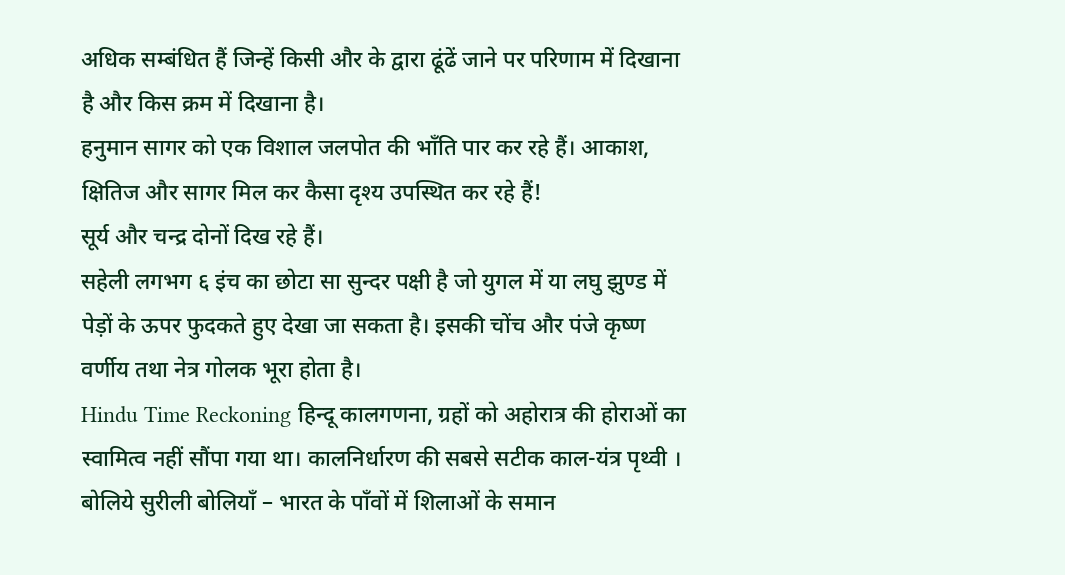अधिक सम्बंधित हैं जिन्हें किसी और के द्वारा ढूंढें जाने पर परिणाम में दिखाना है और किस क्रम में दिखाना है।
हनुमान सागर को एक विशाल जलपोत की भाँति पार कर रहे हैं। आकाश, क्षितिज और सागर मिल कर कैसा दृश्य उपस्थित कर रहे हैं!
सूर्य और चन्द्र दोनों दिख रहे हैं।
सहेली लगभग ६ इंच का छोटा सा सुन्दर पक्षी है जो युगल में या लघु झुण्ड में पेड़ों के ऊपर फुदकते हुए देखा जा सकता है। इसकी चोंच और पंजे कृष्ण वर्णीय तथा नेत्र गोलक भूरा होता है।
Hindu Time Reckoning हिन्दू कालगणना, ग्रहों को अहोरात्र की होराओं का स्वामित्व नहीं सौंपा गया था। कालनिर्धारण की सबसे सटीक काल-यंत्र पृथ्वी ।
बोलिये सुरीली बोलियाँ – भारत के पाँवों में शिलाओं के समान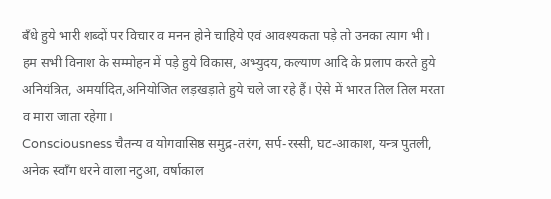बँधे हुये भारी शब्दों पर विचार व मनन होने चाहिये एवं आवश्यकता पड़े तो उनका त्याग भी। हम सभी विनाश के सम्मोहन में पड़े हुये विकास, अभ्युदय, कल्याण आदि के प्रलाप करते हुये अनियंत्रित, अमर्यादित,अनियोजित लड़खड़ाते हुये चले जा रहे हैं। ऐसे में भारत तिल तिल मरता व मारा जाता रहेगा।
Consciousness चैतन्य व योगवासिष्ठ समुद्र-तरंग, सर्प-रस्सी, घट-आकाश, यन्त्र पुतली, अनेक स्वाँग धरने वाला नटुआ, वर्षाकाल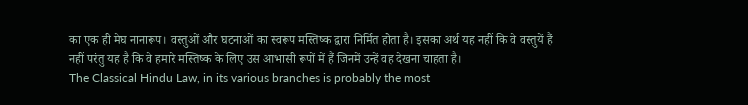का एक ही मेघ नानारूप। वस्तुओं और घटनाओं का स्वरूप मस्तिष्क द्वारा निर्मित होता है। इसका अर्थ यह नहीं कि वे वस्तुयें हैं नहीं परंतु यह है कि वे हमारे मस्तिष्क के लिए उस आभासी रूपों में हैं जिनमें उन्हें वह देखना चाहता है।
The Classical Hindu Law, in its various branches is probably the most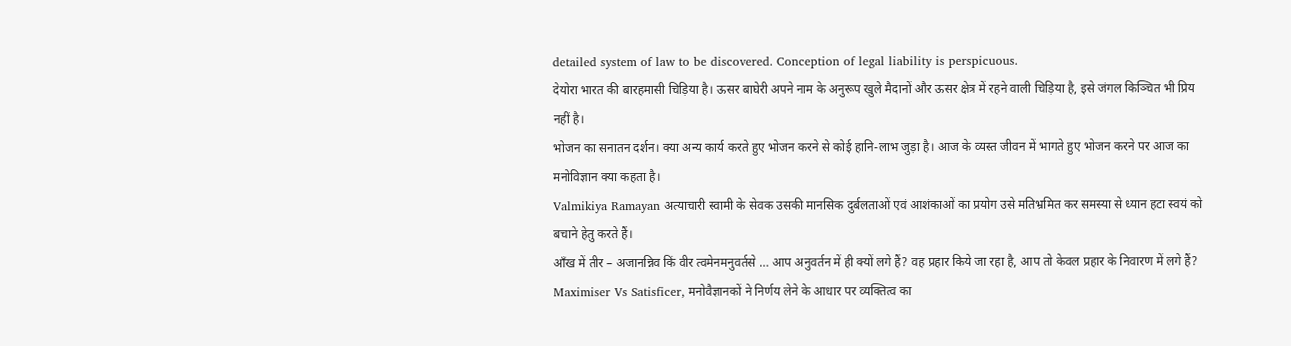detailed system of law to be discovered. Conception of legal liability is perspicuous.
देयोरा भारत की बारहमासी चिड़िया है। ऊसर बाघेरी अपने नाम के अनुरूप खुले मैदानों और ऊसर क्षेत्र में रहने वाली चिड़िया है, इसे जंगल किञ्चित भी प्रिय नहीं है।
भोजन का सनातन दर्शन। क्या अन्य कार्य करते हुए भोजन करने से कोई हानि-लाभ जुड़ा है। आज के व्यस्त जीवन में भागते हुए भोजन करने पर आज का मनोविज्ञान क्या कहता है।
Valmikiya Ramayan अत्याचारी स्वामी के सेवक उसकी मानसिक दुर्बलताओं एवं आशंकाओं का प्रयोग उसे मतिभ्रमित कर समस्या से ध्यान हटा स्वयं को बचाने हेतु करते हैं।
आँख में तीर – अजानन्निव किं वीर त्वमेनमनुवर्तसे … आप अनुवर्तन में ही क्यों लगे हैं? वह प्रहार किये जा रहा है, आप तो केवल प्रहार के निवारण में लगे हैं?
Maximiser Vs Satisficer, मनोवैज्ञानकों ने निर्णय लेने के आधार पर व्यक्तित्व का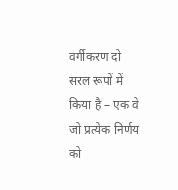वर्गीकरण दो सरल रूपों में किया है – एक वे जो प्रत्येक निर्णय को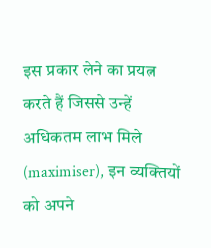इस प्रकार लेने का प्रयत्न करते हैं जिससे उन्हें अधिकतम लाभ मिले (maximiser), इन व्यक्तियों को अपने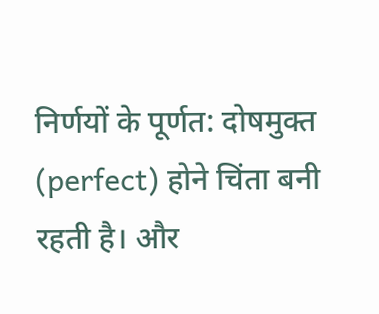निर्णयों के पूर्णत: दोषमुक्त (perfect) होने चिंता बनी रहती है। और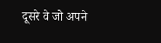दूसरे वे जो अपने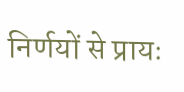निर्णयों से प्रायः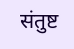संतुष्ट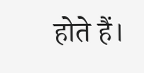होते हैं।